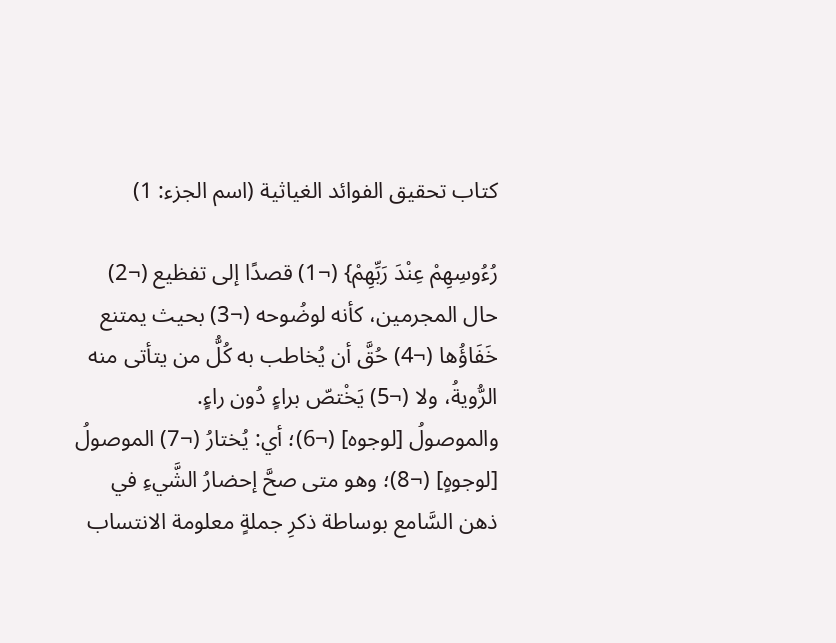كتاب تحقيق الفوائد الغياثية (اسم الجزء: 1)

رُءُوسِهِمْ عِنْدَ رَبِّهِمْ} (¬1) قصدًا إلى تفظيع (¬2) حال المجرمين، كأنه لوضُوحه (¬3) بحيث يمتنع خَفَاؤُها (¬4) حُقَّ أن يُخاطب به كُلُّ من يتأتى منه الرُّويةُ، ولا (¬5) يَخْتصّ براءٍ دُون راءٍ.
والموصولُ [لوجوه] (¬6)؛ أي: يُختارُ (¬7) الموصولُ [لوجوهٍ] (¬8)؛ وهو متى صحَّ إحضارُ الشَّيءِ في ذهن السَّامع بوساطة ذكرِ جملةٍ معلومة الانتساب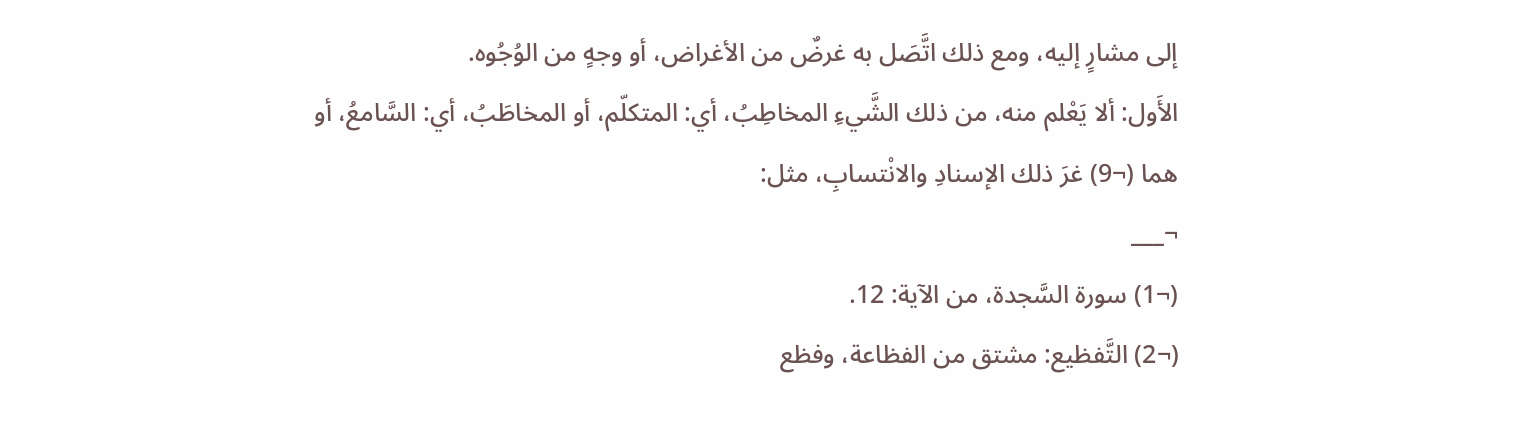إلى مشارٍ إليه، ومع ذلك اتَّصَل به غرضٌ من الأغراض، أو وجهٍ من الوُجُوه.
الأَول: ألا يَعْلم منه، من ذلك الشَّيءِ المخاطِبُ، أي: المتكلّم، أو المخاطَبُ، أي: السَّامعُ، أو هما (¬9) غرَ ذلك الإسنادِ والانْتسابِ، مثل:
¬___
(¬1) سورة السَّجدة، من الآية: 12.
(¬2) التَّفظيع: مشتق من الفظاعة، وفظع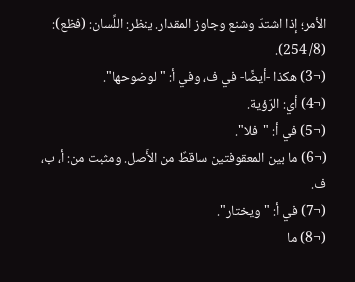الأمر؛ إذا اشتدّ وشنع وجاوز المقدار. ينظر: اللِّسان: (فظع): (8/ 254).
(¬3) هكذا -أيضًا- في ف، وفي أ: "لوضوحها".
(¬4) أي: الرّؤية.
(¬5) في أ: "فلا".
(¬6) ما بين المعقوفتين ساقطٌ من الأَصل. ومثبت من: أ، ب، ف.
(¬7) في أ: "ويختار".
(¬8) ما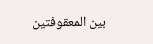بين المعقوفتين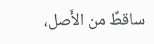ساقطٌ من الأَصل،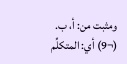ومثبت من: أ، ب.
(¬9) أي: المتكلِّم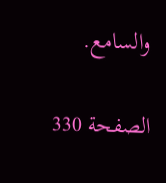والسامع.

الصفحة 330